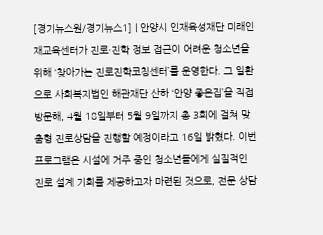[경기뉴스원/경기뉴스1] | 안양시 인재육성재단 미래인재교육센터가 진로·진학 정보 접근이 어려운 청소년을 위해 ‘찾아가는 진로진학코칭센터’를 운영한다. 그 일환으로 사회복지법인 해관재단 산하 ‘안양 좋은집’을 직접 방문해, 4월 18일부터 5월 9일까지 총 3회에 걸쳐 맞춤형 진로상담을 진행할 예정이라고 16일 밝혔다. 이번 프로그램은 시설에 거주 중인 청소년들에게 실질적인 진로 설계 기회를 제공하고자 마련된 것으로, 전문 상담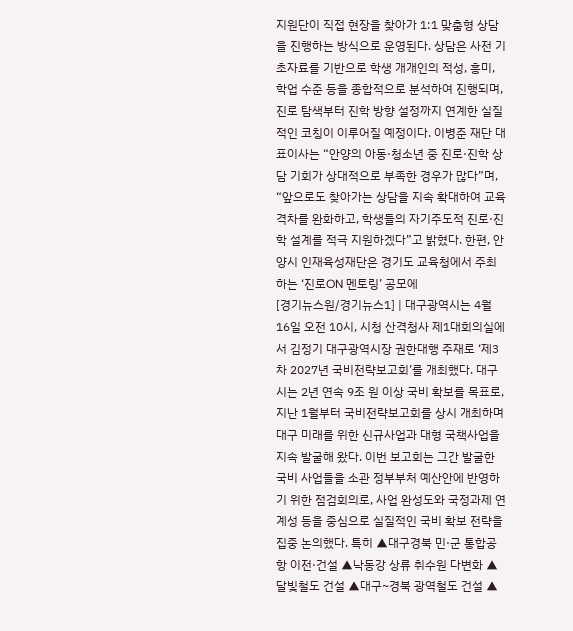지원단이 직접 현장을 찾아가 1:1 맞춤형 상담을 진행하는 방식으로 운영된다. 상담은 사전 기초자료를 기반으로 학생 개개인의 적성, 흥미, 학업 수준 등을 종합적으로 분석하여 진행되며, 진로 탐색부터 진학 방향 설정까지 연계한 실질적인 코칭이 이루어질 예정이다. 이병준 재단 대표이사는 “안양의 아동·청소년 중 진로·진학 상담 기회가 상대적으로 부족한 경우가 많다”며, “앞으로도 찾아가는 상담을 지속 확대하여 교육격차를 완화하고, 학생들의 자기주도적 진로·진학 설계를 적극 지원하겠다”고 밝혔다. 한편, 안양시 인재육성재단은 경기도 교육청에서 주최하는 ‘진로ON 멘토링’ 공모에
[경기뉴스원/경기뉴스1] | 대구광역시는 4월 16일 오전 10시, 시청 산격청사 제1대회의실에서 김정기 대구광역시장 권한대행 주재로 ‘제3차 2027년 국비전략보고회’를 개최했다. 대구시는 2년 연속 9조 원 이상 국비 확보를 목표로, 지난 1월부터 국비전략보고회를 상시 개최하며 대구 미래를 위한 신규사업과 대형 국책사업을 지속 발굴해 왔다. 이번 보고회는 그간 발굴한 국비 사업들을 소관 정부부처 예산안에 반영하기 위한 점검회의로, 사업 완성도와 국정과제 연계성 등을 중심으로 실질적인 국비 확보 전략을 집중 논의했다. 특히 ▲대구경북 민·군 통합공항 이전·건설 ▲낙동강 상류 취수원 다변화 ▲달빛철도 건설 ▲대구~경북 광역철도 건설 ▲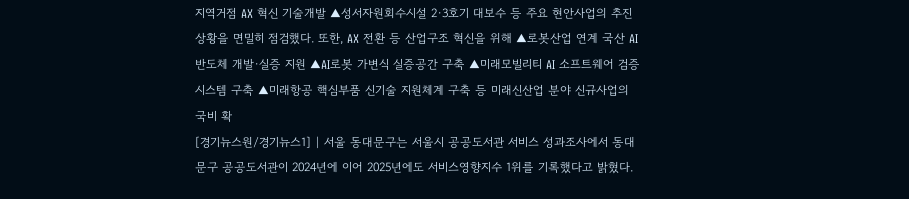지역거점 AX 혁신 기술개발 ▲성서자원회수시설 2·3호기 대보수 등 주요 현안사업의 추진 상황을 면밀히 점검했다. 또한, AX 전환 등 산업구조 혁신을 위해 ▲로봇산업 연계 국산 AI 반도체 개발·실증 지원 ▲AI로봇 가변식 실증공간 구축 ▲미래모빌리티 AI 소프트웨어 검증시스템 구축 ▲미래항공 핵심부품 신기술 지원체계 구축 등 미래신산업 분야 신규사업의 국비 확
[경기뉴스원/경기뉴스1] | 서울 동대문구는 서울시 공공도서관 서비스 성과조사에서 동대문구 공공도서관이 2024년에 이어 2025년에도 서비스영향지수 1위를 기록했다고 밝혔다.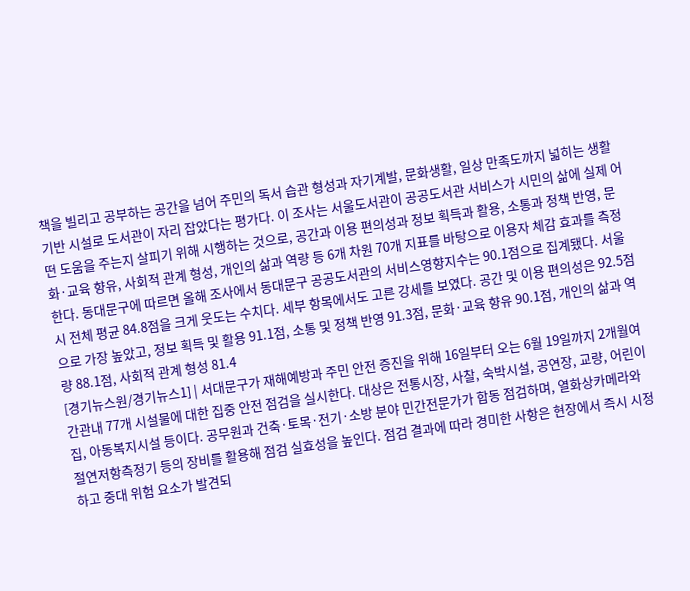책을 빌리고 공부하는 공간을 넘어 주민의 독서 습관 형성과 자기계발, 문화생활, 일상 만족도까지 넓히는 생활 기반 시설로 도서관이 자리 잡았다는 평가다. 이 조사는 서울도서관이 공공도서관 서비스가 시민의 삶에 실제 어떤 도움을 주는지 살피기 위해 시행하는 것으로, 공간과 이용 편의성과 정보 획득과 활용, 소통과 정책 반영, 문화·교육 향유, 사회적 관계 형성, 개인의 삶과 역량 등 6개 차원 70개 지표를 바탕으로 이용자 체감 효과를 측정한다. 동대문구에 따르면 올해 조사에서 동대문구 공공도서관의 서비스영향지수는 90.1점으로 집계됐다. 서울시 전체 평균 84.8점을 크게 웃도는 수치다. 세부 항목에서도 고른 강세를 보였다. 공간 및 이용 편의성은 92.5점으로 가장 높았고, 정보 획득 및 활용 91.1점, 소통 및 정책 반영 91.3점, 문화·교육 향유 90.1점, 개인의 삶과 역량 88.1점, 사회적 관계 형성 81.4
[경기뉴스원/경기뉴스1] | 서대문구가 재해예방과 주민 안전 증진을 위해 16일부터 오는 6월 19일까지 2개월여간관내 77개 시설물에 대한 집중 안전 점검을 실시한다. 대상은 전통시장, 사찰, 숙박시설, 공연장, 교량, 어린이집, 아동복지시설 등이다. 공무원과 건축·토목·전기·소방 분야 민간전문가가 합동 점검하며, 열화상카메라와 절연저항측정기 등의 장비를 활용해 점검 실효성을 높인다. 점검 결과에 따라 경미한 사항은 현장에서 즉시 시정하고 중대 위험 요소가 발견되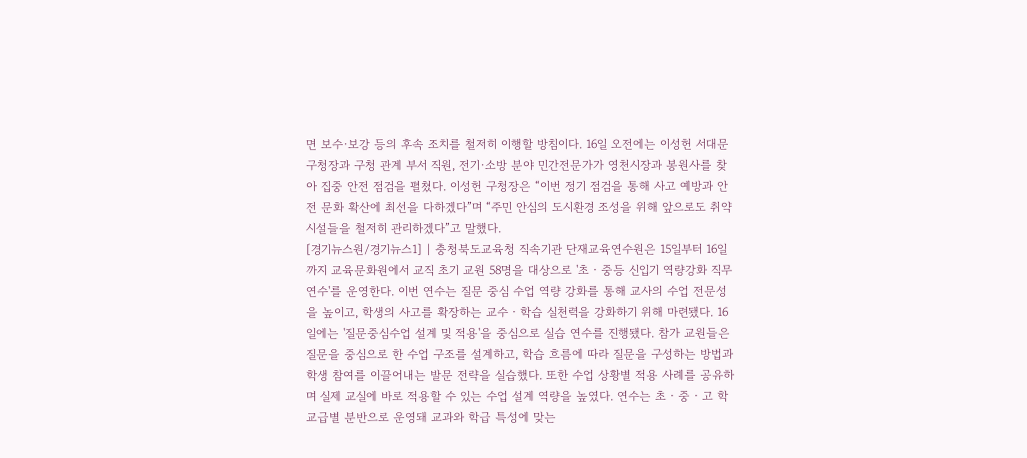면 보수·보강 등의 후속 조치를 철저히 이행할 방침이다. 16일 오전에는 이성헌 서대문구청장과 구청 관계 부서 직원, 전기·소방 분야 민간전문가가 영천시장과 봉원사를 찾아 집중 안전 점검을 펼쳤다. 이성헌 구청장은 “이번 정기 점검을 통해 사고 예방과 안전 문화 확산에 최선을 다하겠다”며 “주민 안심의 도시환경 조성을 위해 앞으로도 취약 시설들을 철저히 관리하겠다”고 말했다.
[경기뉴스원/경기뉴스1] | 충청북도교육청 직속기관 단재교육연수원은 15일부터 16일까지 교육문화원에서 교직 초기 교원 58명을 대상으로 '초‧중등 신입기 역량강화 직무연수'를 운영한다. 이번 연수는 질문 중심 수업 역량 강화를 통해 교사의 수업 전문성을 높이고, 학생의 사고를 확장하는 교수‧학습 실천력을 강화하기 위해 마련됐다. 16일에는 '질문중심수업 설계 및 적용'을 중심으로 실습 연수를 진행됐다. 참가 교원들은 질문을 중심으로 한 수업 구조를 설계하고, 학습 흐름에 따라 질문을 구성하는 방법과 학생 참여를 이끌어내는 발문 전략을 실습했다. 또한 수업 상황별 적용 사례를 공유하며 실제 교실에 바로 적용할 수 있는 수업 설계 역량을 높였다. 연수는 초‧중‧고 학교급별 분반으로 운영돼 교과와 학급 특성에 맞는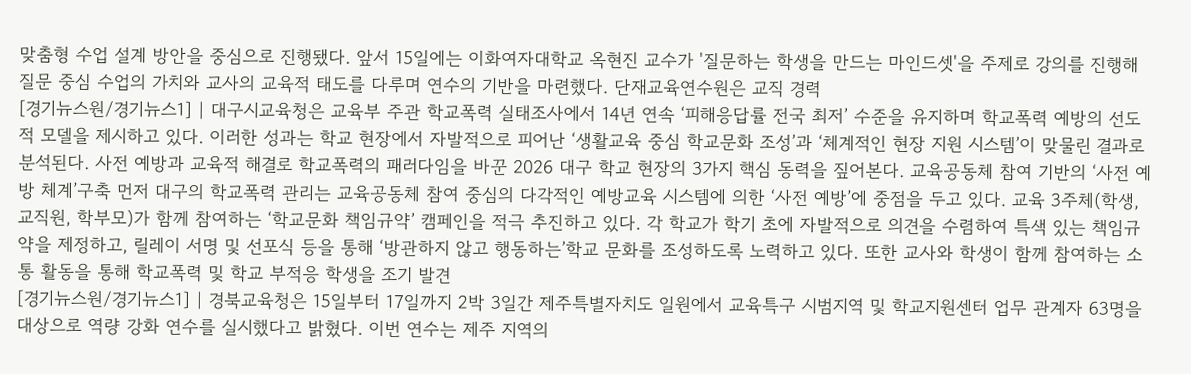맞춤형 수업 설계 방안을 중심으로 진행됐다. 앞서 15일에는 이화여자대학교 옥현진 교수가 '질문하는 학생을 만드는 마인드셋'을 주제로 강의를 진행해 질문 중심 수업의 가치와 교사의 교육적 태도를 다루며 연수의 기반을 마련했다. 단재교육연수원은 교직 경력
[경기뉴스원/경기뉴스1] | 대구시교육청은 교육부 주관 학교폭력 실태조사에서 14년 연속 ‘피해응답률 전국 최저’ 수준을 유지하며 학교폭력 예방의 선도적 모델을 제시하고 있다. 이러한 성과는 학교 현장에서 자발적으로 피어난 ‘생활교육 중심 학교문화 조성’과 ‘체계적인 현장 지원 시스템’이 맞물린 결과로 분석된다. 사전 예방과 교육적 해결로 학교폭력의 패러다임을 바꾼 2026 대구 학교 현장의 3가지 핵심 동력을 짚어본다. 교육공동체 참여 기반의 ‘사전 예방 체계’구축 먼저 대구의 학교폭력 관리는 교육공동체 참여 중심의 다각적인 예방교육 시스템에 의한 ‘사전 예방’에 중점을 두고 있다. 교육 3주체(학생, 교직원, 학부모)가 함께 참여하는 ‘학교문화 책임규약’ 캠페인을 적극 추진하고 있다. 각 학교가 학기 초에 자발적으로 의견을 수렴하여 특색 있는 책임규약을 제정하고, 릴레이 서명 및 선포식 등을 통해 ‘방관하지 않고 행동하는’학교 문화를 조성하도록 노력하고 있다. 또한 교사와 학생이 함께 참여하는 소통 활동을 통해 학교폭력 및 학교 부적응 학생을 조기 발견
[경기뉴스원/경기뉴스1] | 경북교육청은 15일부터 17일까지 2박 3일간 제주특별자치도 일원에서 교육특구 시범지역 및 학교지원센터 업무 관계자 63명을 대상으로 역량 강화 연수를 실시했다고 밝혔다. 이번 연수는 제주 지역의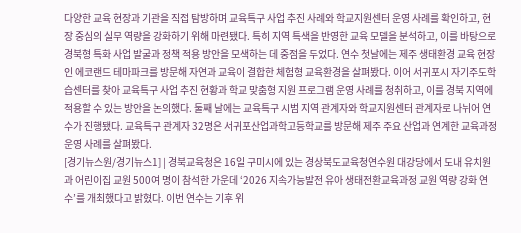다양한 교육 현장과 기관을 직접 탐방하며 교육특구 사업 추진 사례와 학교지원센터 운영 사례를 확인하고, 현장 중심의 실무 역량을 강화하기 위해 마련됐다. 특히 지역 특색을 반영한 교육 모델을 분석하고, 이를 바탕으로 경북형 특화 사업 발굴과 정책 적용 방안을 모색하는 데 중점을 두었다. 연수 첫날에는 제주 생태환경 교육 현장인 에코랜드 테마파크를 방문해 자연과 교육이 결합한 체험형 교육환경을 살펴봤다. 이어 서귀포시 자기주도학습센터를 찾아 교육특구 사업 추진 현황과 학교 맞춤형 지원 프로그램 운영 사례를 청취하고, 이를 경북 지역에 적용할 수 있는 방안을 논의했다. 둘째 날에는 교육특구 시범 지역 관계자와 학교지원센터 관계자로 나뉘어 연수가 진행됐다. 교육특구 관계자 32명은 서귀포산업과학고등학교를 방문해 제주 주요 산업과 연계한 교육과정 운영 사례를 살펴봤다.
[경기뉴스원/경기뉴스1] | 경북교육청은 16일 구미시에 있는 경상북도교육청연수원 대강당에서 도내 유치원과 어린이집 교원 500여 명이 참석한 가운데 ‘2026 지속가능발전 유아 생태전환교육과정 교원 역량 강화 연수’를 개최했다고 밝혔다. 이번 연수는 기후 위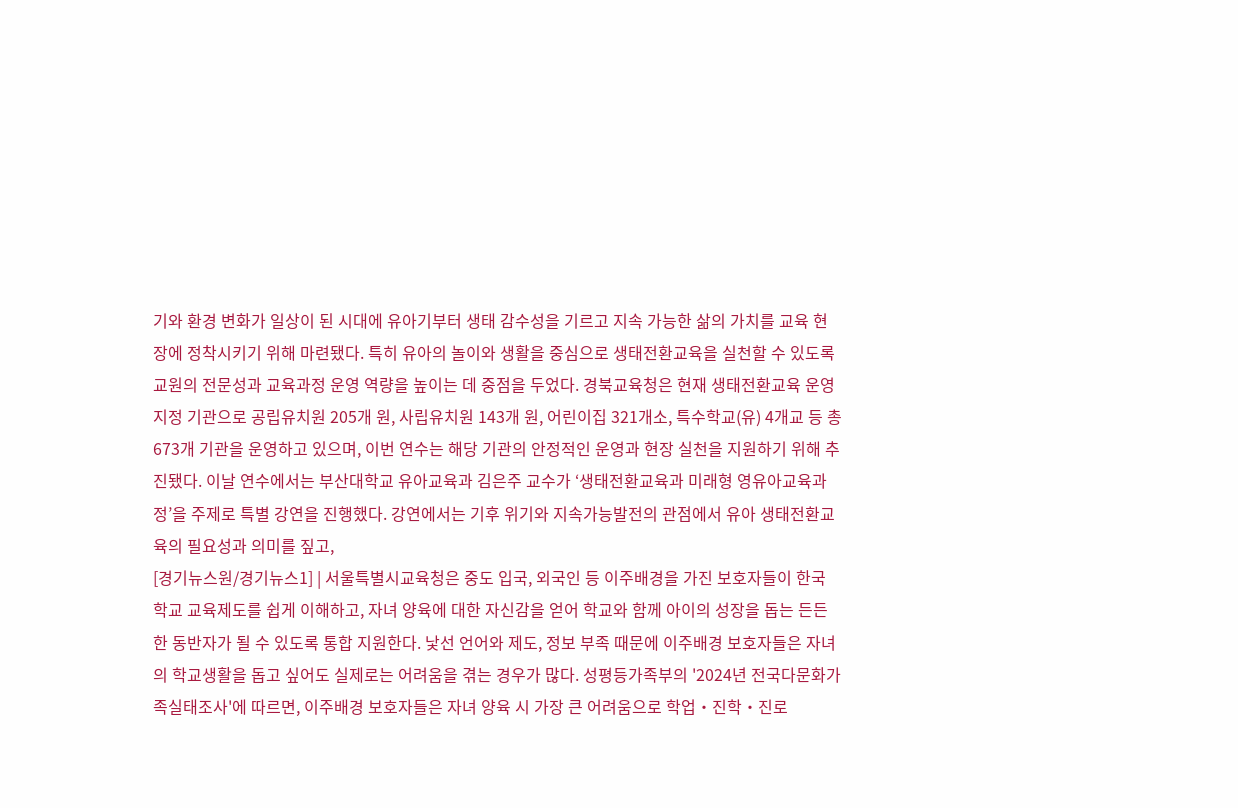기와 환경 변화가 일상이 된 시대에 유아기부터 생태 감수성을 기르고 지속 가능한 삶의 가치를 교육 현장에 정착시키기 위해 마련됐다. 특히 유아의 놀이와 생활을 중심으로 생태전환교육을 실천할 수 있도록 교원의 전문성과 교육과정 운영 역량을 높이는 데 중점을 두었다. 경북교육청은 현재 생태전환교육 운영 지정 기관으로 공립유치원 205개 원, 사립유치원 143개 원, 어린이집 321개소, 특수학교(유) 4개교 등 총 673개 기관을 운영하고 있으며, 이번 연수는 해당 기관의 안정적인 운영과 현장 실천을 지원하기 위해 추진됐다. 이날 연수에서는 부산대학교 유아교육과 김은주 교수가 ‘생태전환교육과 미래형 영유아교육과정’을 주제로 특별 강연을 진행했다. 강연에서는 기후 위기와 지속가능발전의 관점에서 유아 생태전환교육의 필요성과 의미를 짚고,
[경기뉴스원/경기뉴스1] | 서울특별시교육청은 중도 입국, 외국인 등 이주배경을 가진 보호자들이 한국 학교 교육제도를 쉽게 이해하고, 자녀 양육에 대한 자신감을 얻어 학교와 함께 아이의 성장을 돕는 든든한 동반자가 될 수 있도록 통합 지원한다. 낯선 언어와 제도, 정보 부족 때문에 이주배경 보호자들은 자녀의 학교생활을 돕고 싶어도 실제로는 어려움을 겪는 경우가 많다. 성평등가족부의 '2024년 전국다문화가족실태조사'에 따르면, 이주배경 보호자들은 자녀 양육 시 가장 큰 어려움으로 학업‧진학‧진로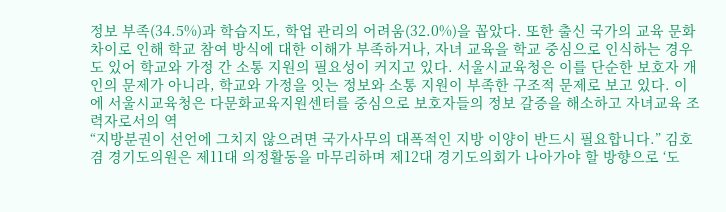정보 부족(34.5%)과 학습지도, 학업 관리의 어려움(32.0%)을 꼽았다. 또한 출신 국가의 교육 문화 차이로 인해 학교 참여 방식에 대한 이해가 부족하거나, 자녀 교육을 학교 중심으로 인식하는 경우도 있어 학교와 가정 간 소통 지원의 필요성이 커지고 있다. 서울시교육청은 이를 단순한 보호자 개인의 문제가 아니라, 학교와 가정을 잇는 정보와 소통 지원이 부족한 구조적 문제로 보고 있다. 이에 서울시교육청은 다문화교육지원센터를 중심으로 보호자들의 정보 갈증을 해소하고 자녀교육 조력자로서의 역
“지방분권이 선언에 그치지 않으려면 국가사무의 대폭적인 지방 이양이 반드시 필요합니다.” 김호겸 경기도의원은 제11대 의정활동을 마무리하며 제12대 경기도의회가 나아가야 할 방향으로 ‘도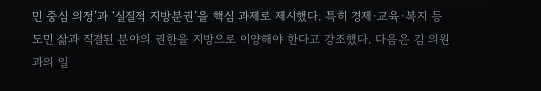민 중심 의정’과 ‘실질적 지방분권’을 핵심 과제로 제시했다. 특히 경제·교육·복지 등 도민 삶과 직결된 분야의 권한을 지방으로 이양해야 한다고 강조했다. 다음은 김 의원과의 일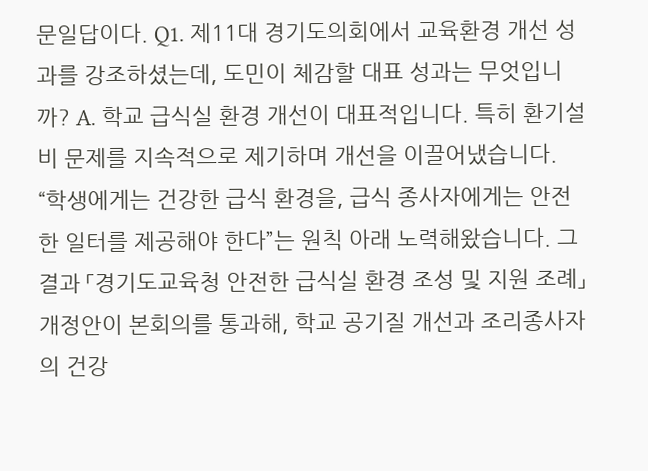문일답이다. Q1. 제11대 경기도의회에서 교육환경 개선 성과를 강조하셨는데, 도민이 체감할 대표 성과는 무엇입니까? A. 학교 급식실 환경 개선이 대표적입니다. 특히 환기설비 문제를 지속적으로 제기하며 개선을 이끌어냈습니다. “학생에게는 건강한 급식 환경을, 급식 종사자에게는 안전한 일터를 제공해야 한다”는 원칙 아래 노력해왔습니다. 그 결과 「경기도교육청 안전한 급식실 환경 조성 및 지원 조례」 개정안이 본회의를 통과해, 학교 공기질 개선과 조리종사자의 건강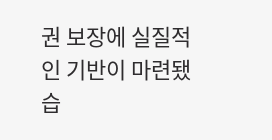권 보장에 실질적인 기반이 마련됐습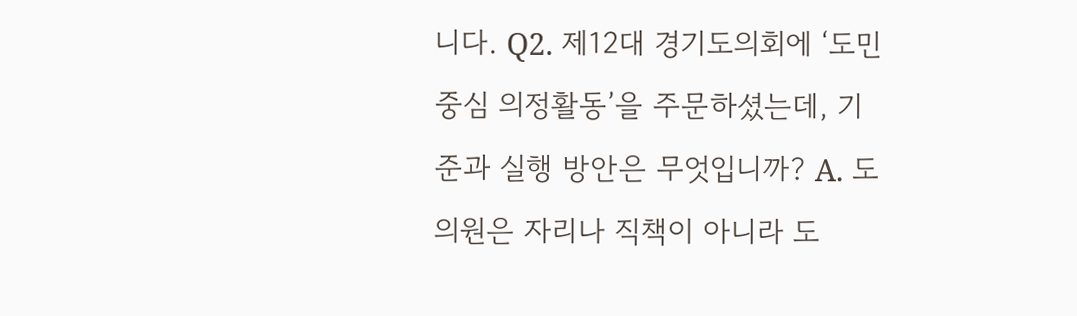니다. Q2. 제12대 경기도의회에 ‘도민 중심 의정활동’을 주문하셨는데, 기준과 실행 방안은 무엇입니까? A. 도의원은 자리나 직책이 아니라 도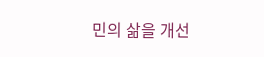민의 삶을 개선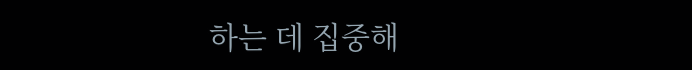하는 데 집중해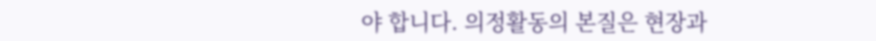야 합니다. 의정활동의 본질은 현장과